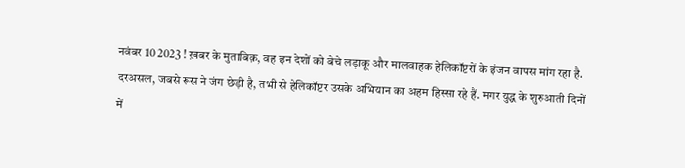नवंबर 10 2023 ! ख़बर के मुताबिक़, वह इन देशों को बेचे लड़ाकू और मालवाहक हेलिकॉप्टरों के इंजन वापस मांग रहा है.
दरअसल, जबसे रूस ने जंग छेड़ी है, तभी से हेलिकॉप्टर उसके अभियान का अहम हिस्सा रहे हैं. मगर युद्ध के शुरुआती दिनों में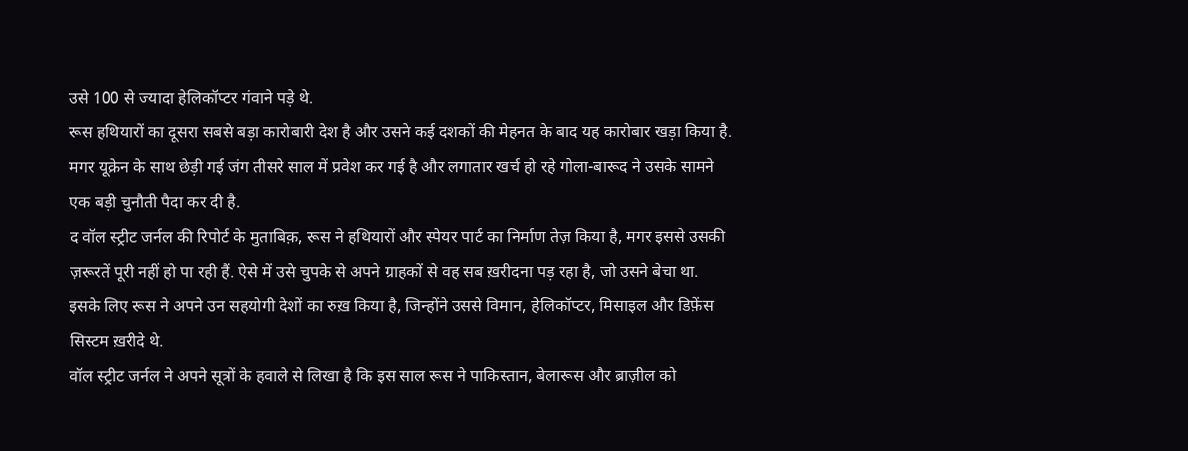उसे 100 से ज्यादा हेलिकॉप्टर गंवाने पड़े थे.
रूस हथियारों का दूसरा सबसे बड़ा कारोबारी देश है और उसने कई दशकों की मेहनत के बाद यह कारोबार खड़ा किया है.
मगर यूक्रेन के साथ छेड़ी गई जंग तीसरे साल में प्रवेश कर गई है और लगातार खर्च हो रहे गोला-बारूद ने उसके सामने एक बड़ी चुनौती पैदा कर दी है.
द वॉल स्ट्रीट जर्नल की रिपोर्ट के मुताबिक़, रूस ने हथियारों और स्पेयर पार्ट का निर्माण तेज़ किया है, मगर इससे उसकी ज़रूरतें पूरी नहीं हो पा रही हैं. ऐसे में उसे चुपके से अपने ग्राहकों से वह सब ख़रीदना पड़ रहा है, जो उसने बेचा था.
इसके लिए रूस ने अपने उन सहयोगी देशों का रुख़ किया है, जिन्होंने उससे विमान, हेलिकॉप्टर, मिसाइल और डिफ़ेंस सिस्टम ख़रीदे थे.
वॉल स्ट्रीट जर्नल ने अपने सूत्रों के हवाले से लिखा है कि इस साल रूस ने पाकिस्तान, बेलारूस और ब्राज़ील को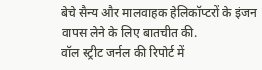बेचे सैन्य और मालवाहक हेलिकॉप्टरों के इंजन वापस लेने के लिए बातचीत की.
वॉल स्ट्रीट जर्नल की रिपोर्ट में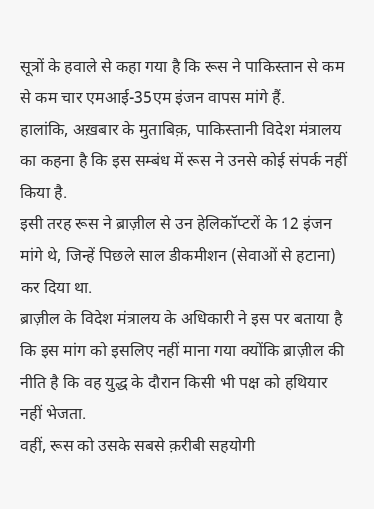सूत्रों के हवाले से कहा गया है कि रूस ने पाकिस्तान से कम से कम चार एमआई-35एम इंजन वापस मांगे हैं.
हालांकि, अख़बार के मुताबिक़, पाकिस्तानी विदेश मंत्रालय का कहना है कि इस सम्बंध में रूस ने उनसे कोई संपर्क नहीं किया है.
इसी तरह रूस ने ब्राज़ील से उन हेलिकॉप्टरों के 12 इंजन मांगे थे, जिन्हें पिछले साल डीकमीशन (सेवाओं से हटाना) कर दिया था.
ब्राज़ील के विदेश मंत्रालय के अधिकारी ने इस पर बताया है कि इस मांग को इसलिए नहीं माना गया क्योंकि ब्राज़ील की नीति है कि वह युद्ध के दौरान किसी भी पक्ष को हथियार नहीं भेजता.
वहीं, रूस को उसके सबसे क़रीबी सहयोगी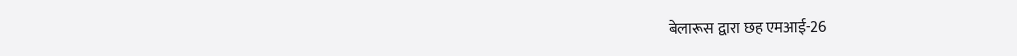बेलारूस द्वारा छह एमआई-26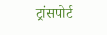ट्रांसपोर्ट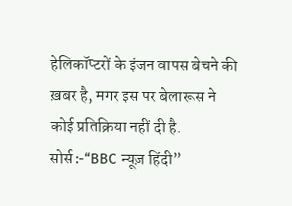हेलिकॉप्टरों के इंजन वापस बेचने की ख़बर है, मगर इस पर बेलारूस ने कोई प्रतिक्रिया नहीं दी है.
सोर्स :-“BBC न्यूज़ हिंदी”